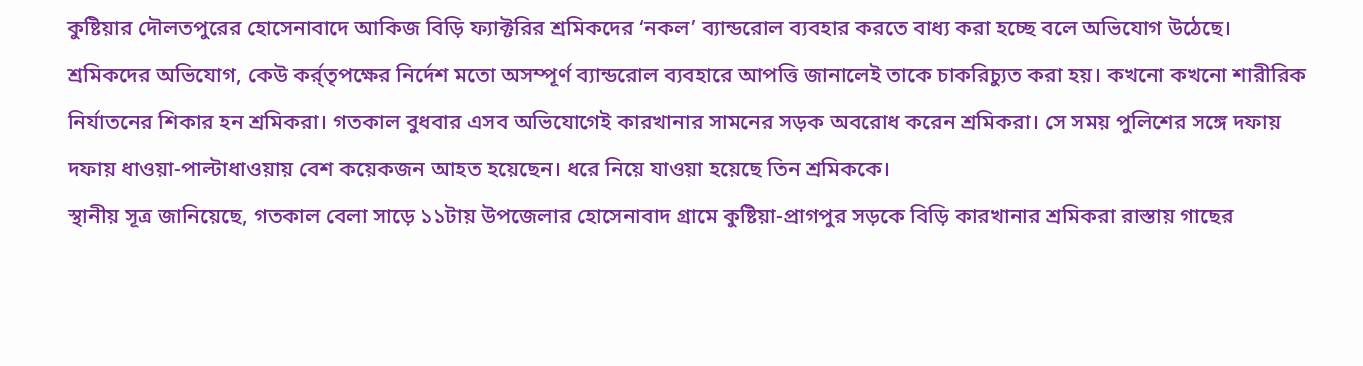কুষ্টিয়ার দৌলতপুরের হোসেনাবাদে আকিজ বিড়ি ফ্যাক্টরির শ্রমিকদের ‘নকল’ ব্যান্ডরোল ব্যবহার করতে বাধ্য করা হচ্ছে বলে অভিযোগ উঠেছে। শ্রমিকদের অভিযোগ, কেউ কর্র্তৃপক্ষের নির্দেশ মতো অসম্পূর্ণ ব্যান্ডরোল ব্যবহারে আপত্তি জানালেই তাকে চাকরিচ্যুত করা হয়। কখনো কখনো শারীরিক নির্যাতনের শিকার হন শ্রমিকরা। গতকাল বুধবার এসব অভিযোগেই কারখানার সামনের সড়ক অবরোধ করেন শ্রমিকরা। সে সময় পুলিশের সঙ্গে দফায় দফায় ধাওয়া-পাল্টাধাওয়ায় বেশ কয়েকজন আহত হয়েছেন। ধরে নিয়ে যাওয়া হয়েছে তিন শ্রমিককে।
স্থানীয় সূত্র জানিয়েছে, গতকাল বেলা সাড়ে ১১টায় উপজেলার হোসেনাবাদ গ্রামে কুষ্টিয়া-প্রাগপুর সড়কে বিড়ি কারখানার শ্রমিকরা রাস্তায় গাছের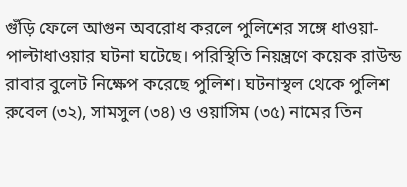গুঁড়ি ফেলে আগুন অবরোধ করলে পুলিশের সঙ্গে ধাওয়া-পাল্টাধাওয়ার ঘটনা ঘটেছে। পরিস্থিতি নিয়ন্ত্রণে কয়েক রাউন্ড রাবার বুলেট নিক্ষেপ করেছে পুলিশ। ঘটনাস্থল থেকে পুলিশ রুবেল (৩২), সামসুল (৩৪) ও ওয়াসিম (৩৫) নামের তিন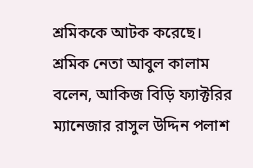শ্রমিককে আটক করেছে।
শ্রমিক নেতা আবুল কালাম বলেন, আকিজ বিড়ি ফ্যাক্টরির ম্যানেজার রাসুল উদ্দিন পলাশ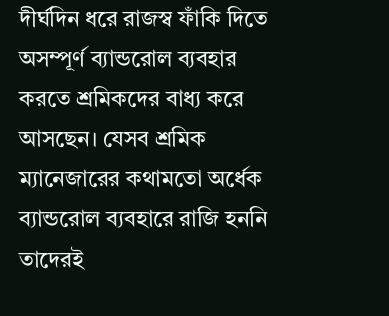দীর্ঘদিন ধরে রাজস্ব ফাঁকি দিতে অসম্পূর্ণ ব্যান্ডরোল ব্যবহার করতে শ্রমিকদের বাধ্য করে আসছেন। যেসব শ্রমিক ম্যানেজারের কথামতো অর্ধেক ব্যান্ডরোল ব্যবহারে রাজি হননি তাদেরই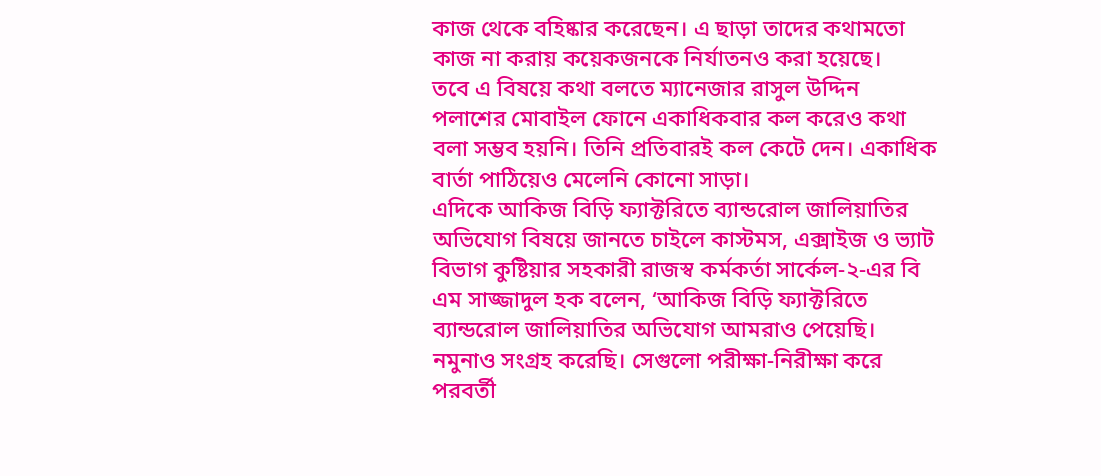কাজ থেকে বহিষ্কার করেছেন। এ ছাড়া তাদের কথামতো কাজ না করায় কয়েকজনকে নির্যাতনও করা হয়েছে।
তবে এ বিষয়ে কথা বলতে ম্যানেজার রাসুল উদ্দিন পলাশের মোবাইল ফোনে একাধিকবার কল করেও কথা বলা সম্ভব হয়নি। তিনি প্রতিবারই কল কেটে দেন। একাধিক বার্তা পাঠিয়েও মেলেনি কোনো সাড়া।
এদিকে আকিজ বিড়ি ফ্যাক্টরিতে ব্যান্ডরোল জালিয়াতির অভিযোগ বিষয়ে জানতে চাইলে কাস্টমস, এক্সাইজ ও ভ্যাট বিভাগ কুষ্টিয়ার সহকারী রাজস্ব কর্মকর্তা সার্কেল-২-এর বি এম সাজ্জাদুল হক বলেন, ‘আকিজ বিড়ি ফ্যাক্টরিতে ব্যান্ডরোল জালিয়াতির অভিযোগ আমরাও পেয়েছি। নমুনাও সংগ্রহ করেছি। সেগুলো পরীক্ষা-নিরীক্ষা করে পরবর্তী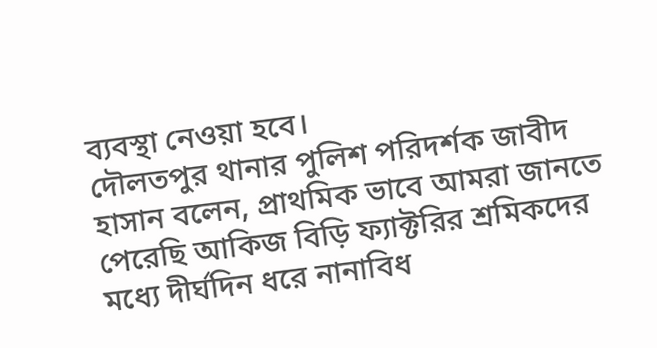ব্যবস্থা নেওয়া হবে।
দৌলতপুর থানার পুলিশ পরিদর্শক জাবীদ হাসান বলেন, প্রাথমিক ভাবে আমরা জানতে পেরেছি আকিজ বিড়ি ফ্যাক্টরির শ্রমিকদের মধ্যে দীর্ঘদিন ধরে নানাবিধ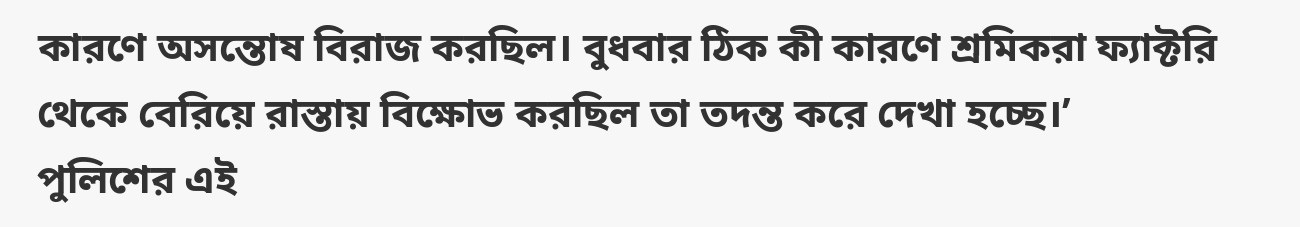কারণে অসন্তোষ বিরাজ করছিল। বুধবার ঠিক কী কারণে শ্রমিকরা ফ্যাক্টরি থেকে বেরিয়ে রাস্তায় বিক্ষোভ করছিল তা তদন্ত করে দেখা হচ্ছে।’
পুলিশের এই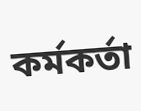কর্মকর্তা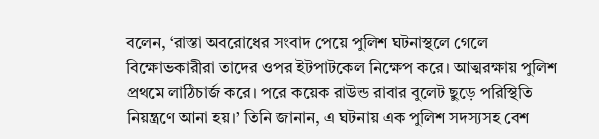বলেন, ‘রাস্তা অবরোধের সংবাদ পেয়ে পুলিশ ঘটনাস্থলে গেলে বিক্ষোভকারীরা তাদের ওপর ইটপাটকেল নিক্ষেপ করে। আত্মরক্ষায় পুলিশ প্রথমে লাঠিচার্জ করে। পরে কয়েক রাউন্ড রাবার বুলেট ছুড়ে পরিস্থিতি নিয়ন্ত্রণে আনা হয়।’ তিনি জানান, এ ঘটনায় এক পুলিশ সদস্যসহ বেশ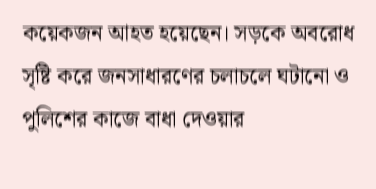কয়েকজন আহত হয়েছেন। সড়কে অবরোধ সৃষ্টি করে জনসাধারণের চলাচলে ঘটানো ও পুলিশের কাজে বাধা দেওয়ার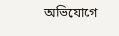অভিযোগে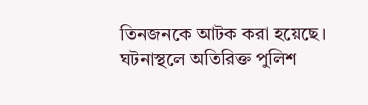তিনজনকে আটক করা হয়েছে। ঘটনাস্থলে অতিরিক্ত পুলিশ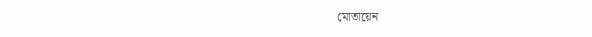মোতায়েন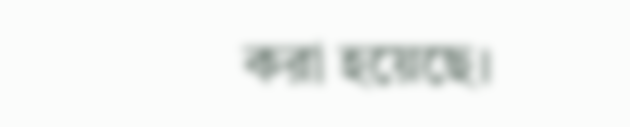করা হয়েছে।